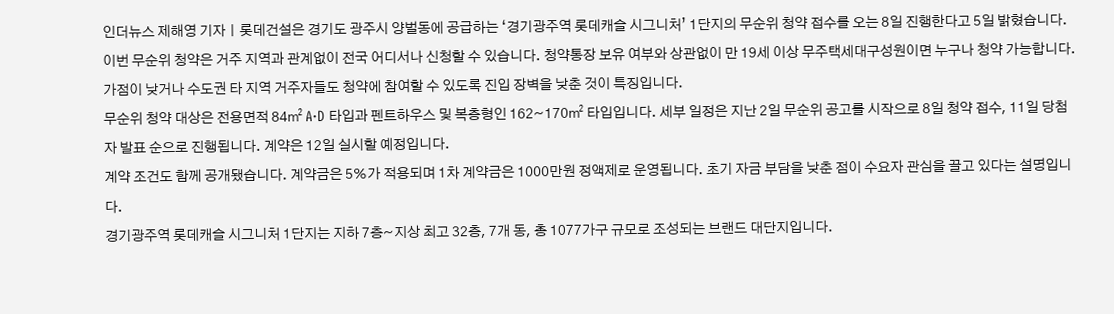인더뉴스 제해영 기자ㅣ롯데건설은 경기도 광주시 양벌동에 공급하는 ‘경기광주역 롯데캐슬 시그니처’ 1단지의 무순위 청약 접수를 오는 8일 진행한다고 5일 밝혔습니다.
이번 무순위 청약은 거주 지역과 관계없이 전국 어디서나 신청할 수 있습니다. 청약통장 보유 여부와 상관없이 만 19세 이상 무주택세대구성원이면 누구나 청약 가능합니다. 가점이 낮거나 수도권 타 지역 거주자들도 청약에 참여할 수 있도록 진입 장벽을 낮춘 것이 특징입니다.
무순위 청약 대상은 전용면적 84㎡ A·D 타입과 펜트하우스 및 복층형인 162~170㎡ 타입입니다. 세부 일정은 지난 2일 무순위 공고를 시작으로 8일 청약 접수, 11일 당첨자 발표 순으로 진행됩니다. 계약은 12일 실시할 예정입니다.
계약 조건도 함께 공개됐습니다. 계약금은 5%가 적용되며 1차 계약금은 1000만원 정액제로 운영됩니다. 초기 자금 부담을 낮춘 점이 수요자 관심을 끌고 있다는 설명입니다.
경기광주역 롯데캐슬 시그니처 1단지는 지하 7층~지상 최고 32층, 7개 동, 총 1077가구 규모로 조성되는 브랜드 대단지입니다.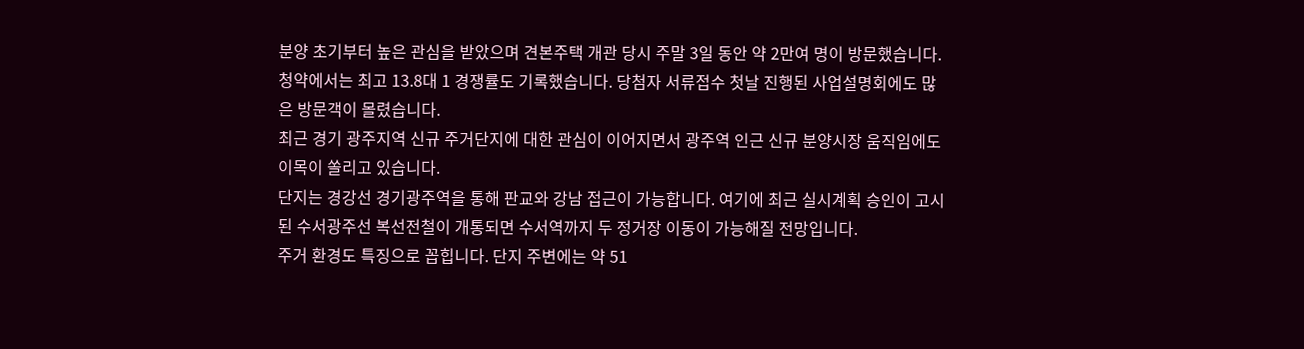분양 초기부터 높은 관심을 받았으며 견본주택 개관 당시 주말 3일 동안 약 2만여 명이 방문했습니다. 청약에서는 최고 13.8대 1 경쟁률도 기록했습니다. 당첨자 서류접수 첫날 진행된 사업설명회에도 많은 방문객이 몰렸습니다.
최근 경기 광주지역 신규 주거단지에 대한 관심이 이어지면서 광주역 인근 신규 분양시장 움직임에도 이목이 쏠리고 있습니다.
단지는 경강선 경기광주역을 통해 판교와 강남 접근이 가능합니다. 여기에 최근 실시계획 승인이 고시된 수서광주선 복선전철이 개통되면 수서역까지 두 정거장 이동이 가능해질 전망입니다.
주거 환경도 특징으로 꼽힙니다. 단지 주변에는 약 51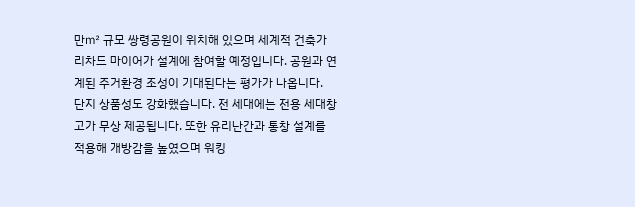만㎡ 규모 쌍령공원이 위치해 있으며 세계적 건축가 리차드 마이어가 설계에 참여할 예정입니다. 공원과 연계된 주거환경 조성이 기대된다는 평가가 나옵니다.
단지 상품성도 강화했습니다. 전 세대에는 전용 세대창고가 무상 제공됩니다. 또한 유리난간과 통창 설계를 적용해 개방감을 높였으며 워킹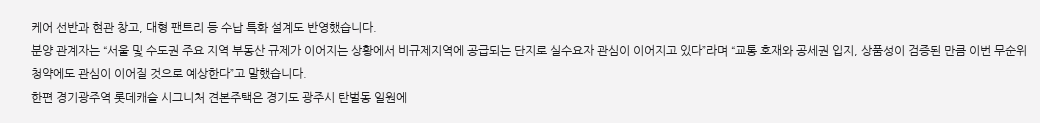케어 선반과 현관 창고, 대형 팬트리 등 수납 특화 설계도 반영했습니다.
분양 관계자는 “서울 및 수도권 주요 지역 부동산 규제가 이어지는 상황에서 비규제지역에 공급되는 단지로 실수요자 관심이 이어지고 있다”라며 “교통 호재와 공세권 입지, 상품성이 검증된 만큼 이번 무순위 청약에도 관심이 이어질 것으로 예상한다”고 말했습니다.
한편 경기광주역 롯데캐슬 시그니처 견본주택은 경기도 광주시 탄벌동 일원에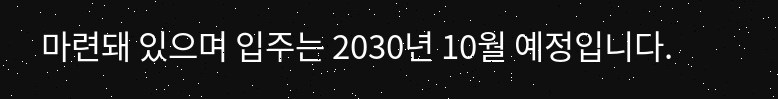마련돼 있으며 입주는 2030년 10월 예정입니다.